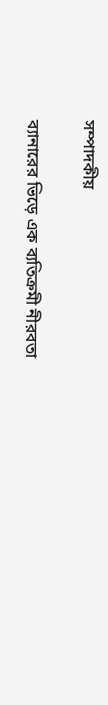সম্পাদকীয়

ব্যানারের ভিড়ে এক ব্যতিক্রমী নীরবতা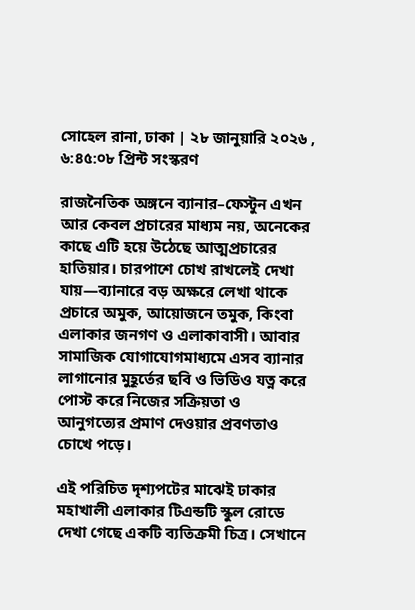সোহেল রানা, ঢাকা | ২৮ জানুয়ারি ২০২৬ , ৬:৪৫:০৮ প্রিন্ট সংস্করণ

রাজনৈতিক অঙ্গনে ব্যানার–ফেস্টুন এখন আর কেবল প্রচারের মাধ্যম নয়, অনেকের কাছে এটি হয়ে উঠেছে আত্মপ্রচারের হাতিয়ার। চারপাশে চোখ রাখলেই দেখা যায়—ব্যানারে বড় অক্ষরে লেখা থাকে প্রচারে অমুক, আয়োজনে তমুক, কিংবা এলাকার জনগণ ও এলাকাবাসী। আবার সামাজিক যোগাযোগমাধ্যমে এসব ব্যানার লাগানোর মুহূর্তের ছবি ও ভিডিও যত্ন করে পোস্ট করে নিজের সক্রিয়তা ও আনুগত্যের প্রমাণ দেওয়ার প্রবণতাও চোখে পড়ে।

এই পরিচিত দৃশ্যপটের মাঝেই ঢাকার মহাখালী এলাকার টিএন্ডটি স্কুল রোডে দেখা গেছে একটি ব্যতিক্রমী চিত্র। সেখানে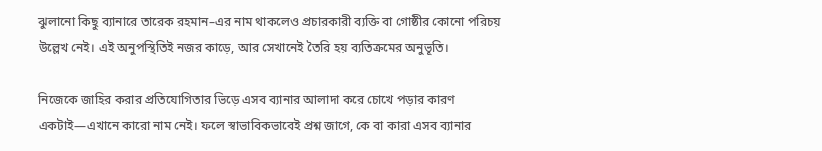ঝুলানো কিছু ব্যানারে তারেক রহমান–এর নাম থাকলেও প্রচারকারী ব্যক্তি বা গোষ্ঠীর কোনো পরিচয় উল্লেখ নেই। এই অনুপস্থিতিই নজর কাড়ে, আর সেখানেই তৈরি হয় ব্যতিক্রমের অনুভূতি।

নিজেকে জাহির করার প্রতিযোগিতার ভিড়ে এসব ব্যানার আলাদা করে চোখে পড়ার কারণ একটাই—এখানে কারো নাম নেই। ফলে স্বাভাবিকভাবেই প্রশ্ন জাগে, কে বা কারা এসব ব্যানার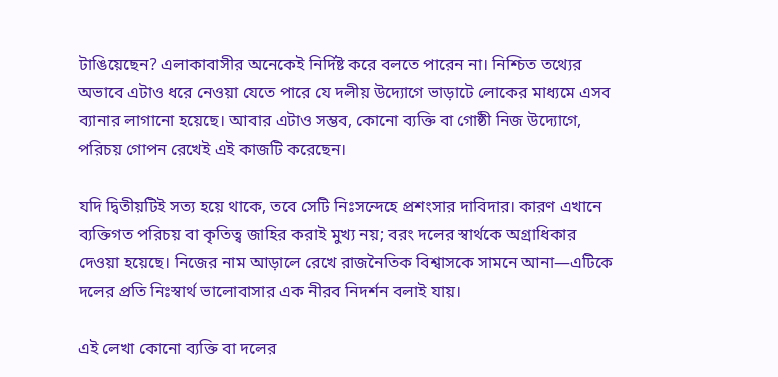টাঙিয়েছেন? এলাকাবাসীর অনেকেই নির্দিষ্ট করে বলতে পারেন না। নিশ্চিত তথ্যের অভাবে এটাও ধরে নেওয়া যেতে পারে যে দলীয় উদ্যোগে ভাড়াটে লোকের মাধ্যমে এসব ব্যানার লাগানো হয়েছে। আবার এটাও সম্ভব, কোনো ব্যক্তি বা গোষ্ঠী নিজ উদ্যোগে, পরিচয় গোপন রেখেই এই কাজটি করেছেন।

যদি দ্বিতীয়টিই সত্য হয়ে থাকে, তবে সেটি নিঃসন্দেহে প্রশংসার দাবিদার। কারণ এখানে ব্যক্তিগত পরিচয় বা কৃতিত্ব জাহির করাই মুখ্য নয়; বরং দলের স্বার্থকে অগ্রাধিকার দেওয়া হয়েছে। নিজের নাম আড়ালে রেখে রাজনৈতিক বিশ্বাসকে সামনে আনা—এটিকে দলের প্রতি নিঃস্বার্থ ভালোবাসার এক নীরব নিদর্শন বলাই যায়।

এই লেখা কোনো ব্যক্তি বা দলের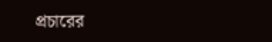প্রচারের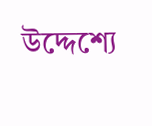উদ্দেশ্যে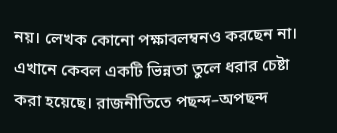নয়। লেখক কোনো পক্ষাবলম্বনও করছেন না। এখানে কেবল একটি ভিন্নতা তুলে ধরার চেষ্টা করা হয়েছে। রাজনীতিতে পছন্দ–অপছন্দ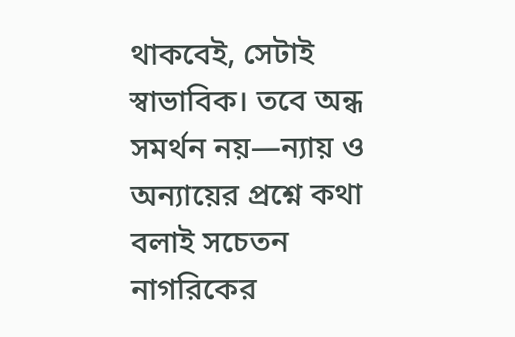থাকবেই, সেটাই স্বাভাবিক। তবে অন্ধ সমর্থন নয়—ন্যায় ও অন্যায়ের প্রশ্নে কথা বলাই সচেতন নাগরিকের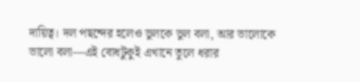দায়িত্ব। দল পছন্দের হলেও ভুলকে ভুল বলা, আর ভালোকে ভালো বলা—এই বোধটুকুই এখানে তুলে ধরার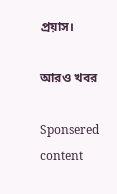প্রয়াস।

আরও খবর

Sponsered content